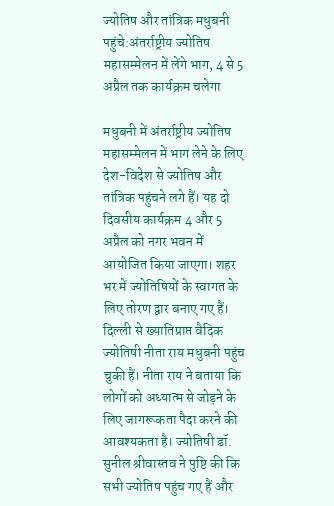ज्योतिष और तांत्रिक मधुबनी पहुंचे:अंतर्राष्ट्रीय ज्योतिष महासम्मेलन में लेंगे भाग, 4 से 5 अप्रैल तक कार्यक्रम चलेगा

मधुबनी में अंतर्राष्ट्रीय ज्योतिष महासम्मेलन में भाग लेने के लिए देश-विदेश से ज्योतिष और तांत्रिक पहुंचने लगे हैं। यह दो दिवसीय कार्यक्रम 4 और 5 अप्रैल को नगर भवन में आयोजित किया जाएगा। शहर भर में ज्योतिषियों के स्वागत के लिए तोरण द्वार बनाए गए हैं। दिल्ली से ख्यातिप्राप्त वैदिक ज्योतिषी नीता राय मधुबनी पहुंच चुकी हैं। नीता राय ने बताया कि लोगों को अध्यात्म से जोड़ने के लिए जागरूकता पैदा करने की आवश्यकता है। ज्योतिषी डॉ. सुनील श्रीवास्तव ने पुष्टि की कि सभी ज्योतिष पहुंच गए हैं और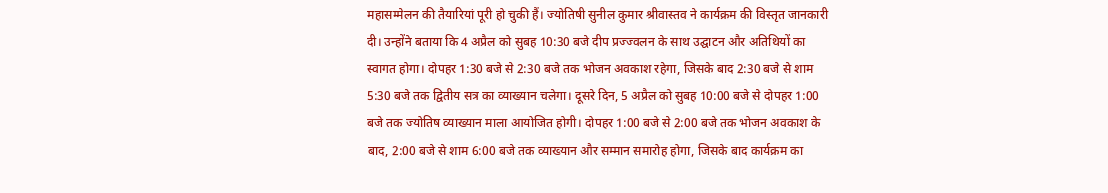महासम्मेलन की तैयारियां पूरी हो चुकी हैं। ज्योतिषी सुनील कुमार श्रीवास्तव ने कार्यक्रम की विस्तृत जानकारी दी। उन्होंने बताया कि 4 अप्रैल को सुबह 10:30 बजे दीप प्रज्ज्वलन के साथ उद्घाटन और अतिथियों का स्वागत होगा। दोपहर 1:30 बजे से 2:30 बजे तक भोजन अवकाश रहेगा, जिसके बाद 2:30 बजे से शाम 5:30 बजे तक द्वितीय सत्र का व्याख्यान चलेगा। दूसरे दिन, 5 अप्रैल को सुबह 10:00 बजे से दोपहर 1:00 बजे तक ज्योतिष व्याख्यान माला आयोजित होगी। दोपहर 1:00 बजे से 2:00 बजे तक भोजन अवकाश के बाद, 2:00 बजे से शाम 6:00 बजे तक व्याख्यान और सम्मान समारोह होगा, जिसके बाद कार्यक्रम का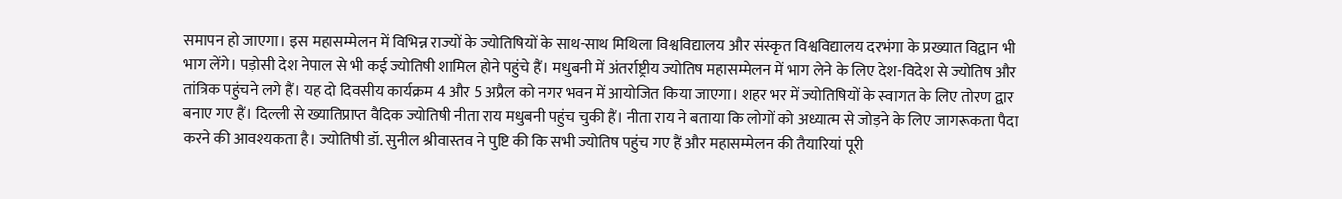समापन हो जाएगा। इस महासम्मेलन में विभिन्न राज्यों के ज्योतिषियों के साथ-साथ मिथिला विश्वविद्यालय और संस्कृत विश्वविद्यालय दरभंगा के प्रख्यात विद्वान भी भाग लेंगे। पड़ोसी देश नेपाल से भी कई ज्योतिषी शामिल होने पहुंचे हैं। मधुबनी में अंतर्राष्ट्रीय ज्योतिष महासम्मेलन में भाग लेने के लिए देश-विदेश से ज्योतिष और तांत्रिक पहुंचने लगे हैं। यह दो दिवसीय कार्यक्रम 4 और 5 अप्रैल को नगर भवन में आयोजित किया जाएगा। शहर भर में ज्योतिषियों के स्वागत के लिए तोरण द्वार बनाए गए हैं। दिल्ली से ख्यातिप्राप्त वैदिक ज्योतिषी नीता राय मधुबनी पहुंच चुकी हैं। नीता राय ने बताया कि लोगों को अध्यात्म से जोड़ने के लिए जागरूकता पैदा करने की आवश्यकता है। ज्योतिषी डॉ. सुनील श्रीवास्तव ने पुष्टि की कि सभी ज्योतिष पहुंच गए हैं और महासम्मेलन की तैयारियां पूरी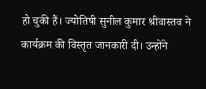हो चुकी हैं। ज्योतिषी सुनील कुमार श्रीवास्तव ने कार्यक्रम की विस्तृत जानकारी दी। उन्होंने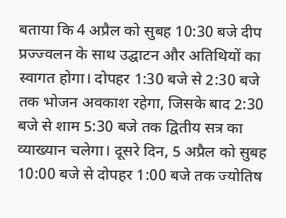बताया कि 4 अप्रैल को सुबह 10:30 बजे दीप प्रज्ज्वलन के साथ उद्घाटन और अतिथियों का स्वागत होगा। दोपहर 1:30 बजे से 2:30 बजे तक भोजन अवकाश रहेगा, जिसके बाद 2:30 बजे से शाम 5:30 बजे तक द्वितीय सत्र का व्याख्यान चलेगा। दूसरे दिन, 5 अप्रैल को सुबह 10:00 बजे से दोपहर 1:00 बजे तक ज्योतिष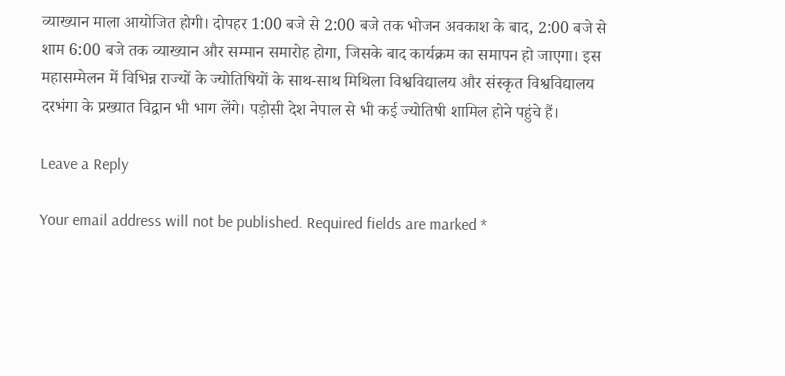व्याख्यान माला आयोजित होगी। दोपहर 1:00 बजे से 2:00 बजे तक भोजन अवकाश के बाद, 2:00 बजे से शाम 6:00 बजे तक व्याख्यान और सम्मान समारोह होगा, जिसके बाद कार्यक्रम का समापन हो जाएगा। इस महासम्मेलन में विभिन्न राज्यों के ज्योतिषियों के साथ-साथ मिथिला विश्वविद्यालय और संस्कृत विश्वविद्यालय दरभंगा के प्रख्यात विद्वान भी भाग लेंगे। पड़ोसी देश नेपाल से भी कई ज्योतिषी शामिल होने पहुंचे हैं।

Leave a Reply

Your email address will not be published. Required fields are marked *